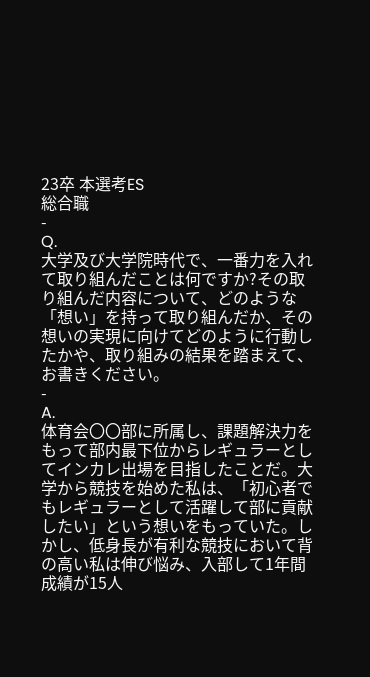23卒 本選考ES
総合職
-
Q.
大学及び大学院時代で、一番力を入れて取り組んだことは何ですか?その取り組んだ内容について、どのような「想い」を持って取り組んだか、その想いの実現に向けてどのように行動したかや、取り組みの結果を踏まえて、お書きください。
-
A.
体育会〇〇部に所属し、課題解決力をもって部内最下位からレギュラーとしてインカレ出場を目指したことだ。大学から競技を始めた私は、「初心者でもレギュラーとして活躍して部に貢献したい」という想いをもっていた。しかし、低身長が有利な競技において背の高い私は伸び悩み、入部して1年間成績が15人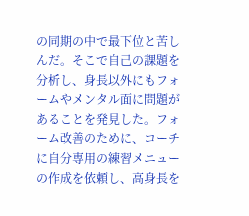の同期の中で最下位と苦しんだ。そこで自己の課題を分析し、身長以外にもフォームやメンタル面に問題があることを発見した。フォーム改善のために、コーチに自分専用の練習メニューの作成を依頼し、高身長を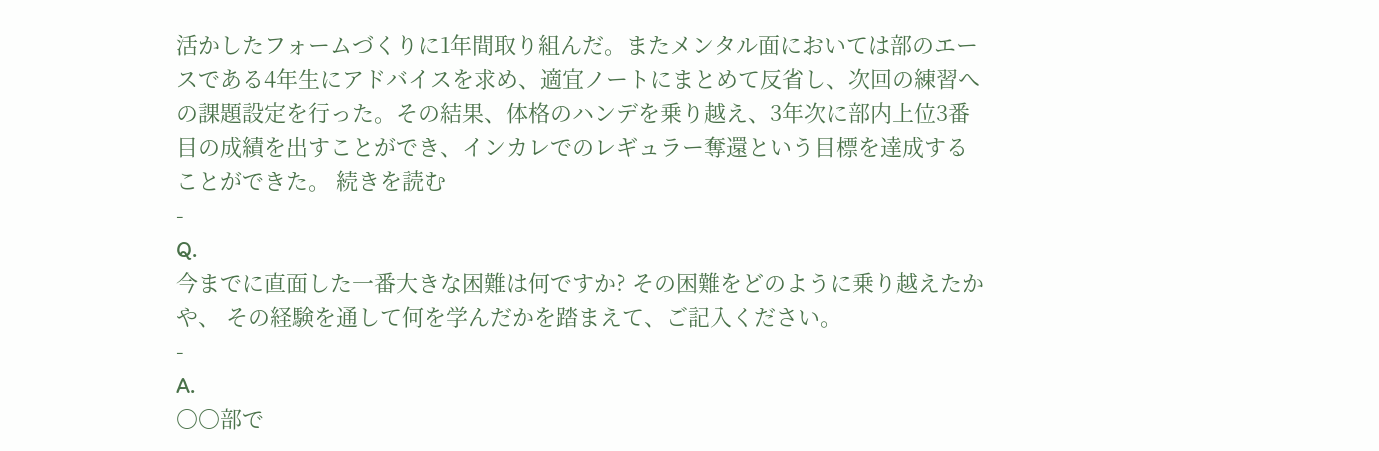活かしたフォームづくりに1年間取り組んだ。またメンタル面においては部のエースである4年生にアドバイスを求め、適宜ノートにまとめて反省し、次回の練習への課題設定を行った。その結果、体格のハンデを乗り越え、3年次に部内上位3番目の成績を出すことができ、インカレでのレギュラー奪還という目標を達成することができた。 続きを読む
-
Q.
今までに直面した一番大きな困難は何ですか? その困難をどのように乗り越えたかや、 その経験を通して何を学んだかを踏まえて、ご記入ください。
-
A.
〇〇部で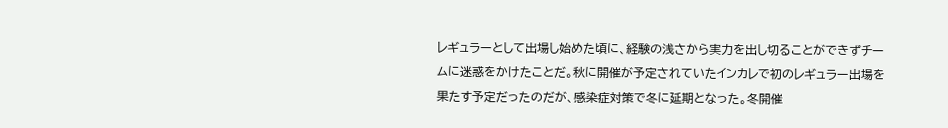レギュラーとして出場し始めた頃に、経験の浅さから実力を出し切ることができずチームに迷惑をかけたことだ。秋に開催が予定されていたインカレで初のレギュラー出場を果たす予定だったのだが、感染症対策で冬に延期となった。冬開催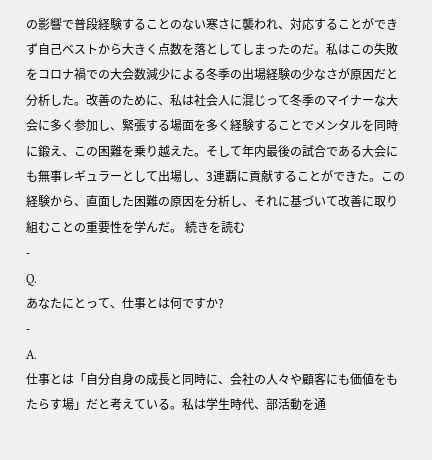の影響で普段経験することのない寒さに襲われ、対応することができず自己ベストから大きく点数を落としてしまったのだ。私はこの失敗をコロナ禍での大会数減少による冬季の出場経験の少なさが原因だと分析した。改善のために、私は社会人に混じって冬季のマイナーな大会に多く参加し、緊張する場面を多く経験することでメンタルを同時に鍛え、この困難を乗り越えた。そして年内最後の試合である大会にも無事レギュラーとして出場し、3連覇に貢献することができた。この経験から、直面した困難の原因を分析し、それに基づいて改善に取り組むことの重要性を学んだ。 続きを読む
-
Q.
あなたにとって、仕事とは何ですか?
-
A.
仕事とは「自分自身の成長と同時に、会社の人々や顧客にも価値をもたらす場」だと考えている。私は学生時代、部活動を通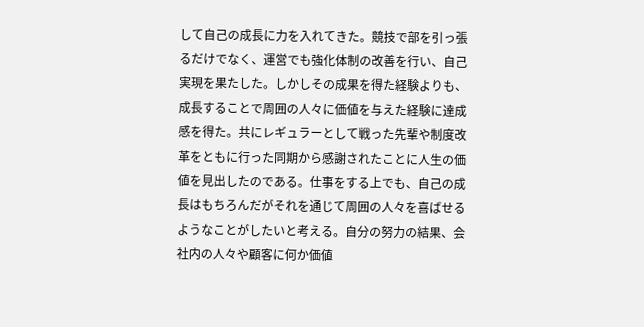して自己の成長に力を入れてきた。競技で部を引っ張るだけでなく、運営でも強化体制の改善を行い、自己実現を果たした。しかしその成果を得た経験よりも、成長することで周囲の人々に価値を与えた経験に達成感を得た。共にレギュラーとして戦った先輩や制度改革をともに行った同期から感謝されたことに人生の価値を見出したのである。仕事をする上でも、自己の成長はもちろんだがそれを通じて周囲の人々を喜ばせるようなことがしたいと考える。自分の努力の結果、会社内の人々や顧客に何か価値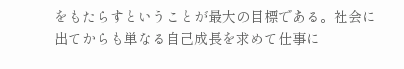をもたらすということが最大の目標である。社会に出てからも単なる自己成長を求めて仕事に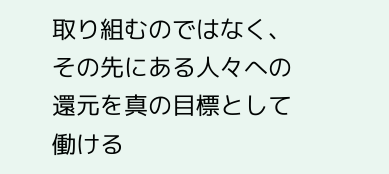取り組むのではなく、その先にある人々への還元を真の目標として働ける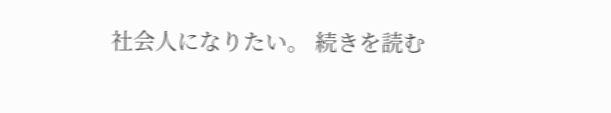社会人になりたい。 続きを読む